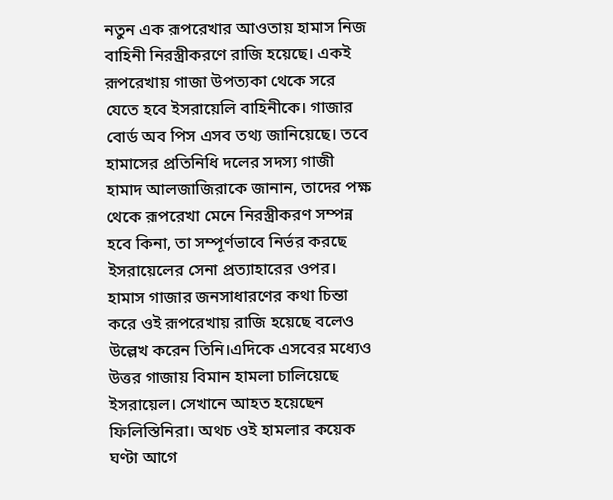নতুন এক রূপরেখার আওতায় হামাস নিজ বাহিনী নিরস্ত্রীকরণে রাজি হয়েছে। একই রূপরেখায় গাজা উপত্যকা থেকে সরে যেতে হবে ইসরায়েলি বাহিনীকে। গাজার বোর্ড অব পিস এসব তথ্য জানিয়েছে। তবে হামাসের প্রতিনিধি দলের সদস্য গাজী হামাদ আলজাজিরাকে জানান, তাদের পক্ষ থেকে রূপরেখা মেনে নিরস্ত্রীকরণ সম্পন্ন হবে কিনা, তা সম্পূর্ণভাবে নির্ভর করছে ইসরায়েলের সেনা প্রত্যাহারের ওপর। হামাস গাজার জনসাধারণের কথা চিন্তা করে ওই রূপরেখায় রাজি হয়েছে বলেও উল্লেখ করেন তিনি।এদিকে এসবের মধ্যেও উত্তর গাজায় বিমান হামলা চালিয়েছে ইসরায়েল। সেখানে আহত হয়েছেন ফিলিস্তিনিরা। অথচ ওই হামলার কয়েক ঘণ্টা আগে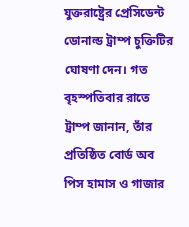যুক্তরাষ্ট্রের প্রেসিডেন্ট ডোনাল্ড ট্রাম্প চুক্তিটির ঘোষণা দেন। গত বৃহস্পতিবার রাতে ট্রাম্প জানান, তাঁর প্রতিষ্ঠিত বোর্ড অব পিস হামাস ও গাজার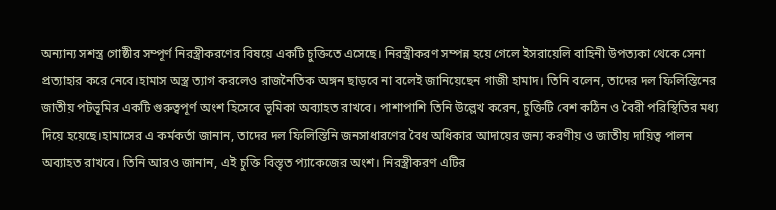অন্যান্য সশস্ত্র গোষ্ঠীর সম্পূর্ণ নিরস্ত্রীকরণের বিষয়ে একটি চুক্তিতে এসেছে। নিরস্ত্রীকরণ সম্পন্ন হয়ে গেলে ইসরায়েলি বাহিনী উপত্যকা থেকে সেনা প্রত্যাহার করে নেবে।হামাস অস্ত্র ত্যাগ করলেও রাজনৈতিক অঙ্গন ছাড়বে না বলেই জানিয়েছেন গাজী হামাদ। তিনি বলেন, তাদের দল ফিলিস্তিনের জাতীয় পটভূমির একটি গুরুত্বপূর্ণ অংশ হিসেবে ভূমিকা অব্যাহত রাখবে। পাশাপাশি তিনি উল্লেখ করেন, চুক্তিটি বেশ কঠিন ও বৈরী পরিস্থিতির মধ্য দিয়ে হয়েছে।হামাসের এ কর্মকর্তা জানান, তাদের দল ফিলিস্তিনি জনসাধারণের বৈধ অধিকার আদায়ের জন্য করণীয় ও জাতীয় দায়িত্ব পালন অব্যাহত রাখবে। তিনি আরও জানান, এই চুক্তি বিস্তৃত প্যাকেজের অংশ। নিরস্ত্রীকরণ এটির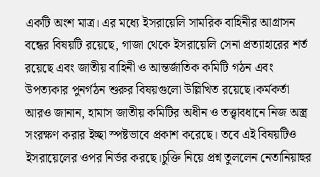একটি অংশ মাত্র। এর মধ্যে ইসরায়েলি সামরিক বাহিনীর আগ্রাসন বন্ধের বিষয়টি রয়েছে, গাজা থেকে ইসরায়েলি সেনা প্রত্যাহারের শর্ত রয়েছে এবং জাতীয় বাহিনী ও আন্তর্জাতিক কমিটি গঠন এবং উপত্যকার পুনর্গঠন শুরুর বিষয়গুলো উল্লিখিত রয়েছে।কর্মকর্তা আরও জানান, হামাস জাতীয় কমিটির অধীন ও তত্ত্বাবধানে নিজ অস্ত্র সংরক্ষণ করার ইচ্ছা স্পষ্টভাবে প্রকাশ করেছে। তবে এই বিষয়টিও ইসরায়েলের ওপর নির্ভর করছে।চুক্তি নিয়ে প্রশ্ন তুললেন নেতানিয়াহুর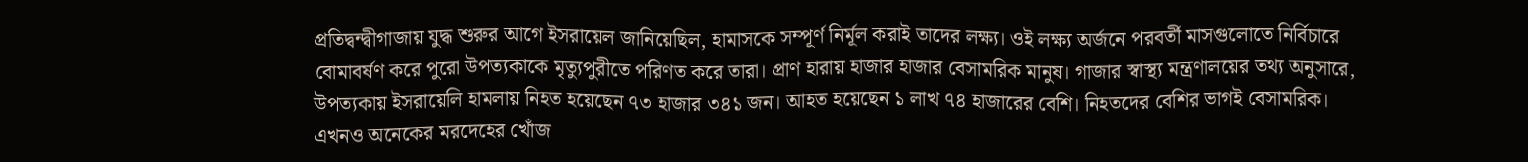প্রতিদ্বন্দ্বীগাজায় যুদ্ধ শুরুর আগে ইসরায়েল জানিয়েছিল, হামাসকে সম্পূর্ণ নির্মূল করাই তাদের লক্ষ্য। ওই লক্ষ্য অর্জনে পরবর্তী মাসগুলোতে নির্বিচারে বোমাবর্ষণ করে পুরো উপত্যকাকে মৃত্যুপুরীতে পরিণত করে তারা। প্রাণ হারায় হাজার হাজার বেসামরিক মানুষ। গাজার স্বাস্থ্য মন্ত্রণালয়ের তথ্য অনুসারে, উপত্যকায় ইসরায়েলি হামলায় নিহত হয়েছেন ৭৩ হাজার ৩৪১ জন। আহত হয়েছেন ১ লাখ ৭৪ হাজারের বেশি। নিহতদের বেশির ভাগই বেসামরিক। এখনও অনেকের মরদেহের খোঁজ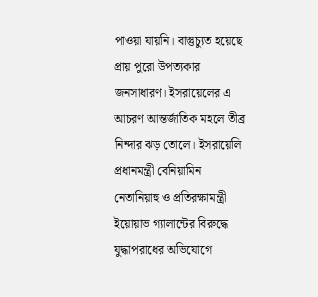পাওয়া যায়নি। বাস্তুচ্যুত হয়েছে প্রায় পুরো উপত্যকার জনসাধারণ। ইসরায়েলের এ আচরণ আন্তর্জাতিক মহলে তীব্র নিন্দার ঝড় তোলে। ইসরায়েলি প্রধানমন্ত্রী বেনিয়ামিন নেতানিয়াহু ও প্রতিরক্ষামন্ত্রী ইয়োয়াভ গ্যালান্টের বিরুদ্ধে যুদ্ধাপরাধের অভিযোগে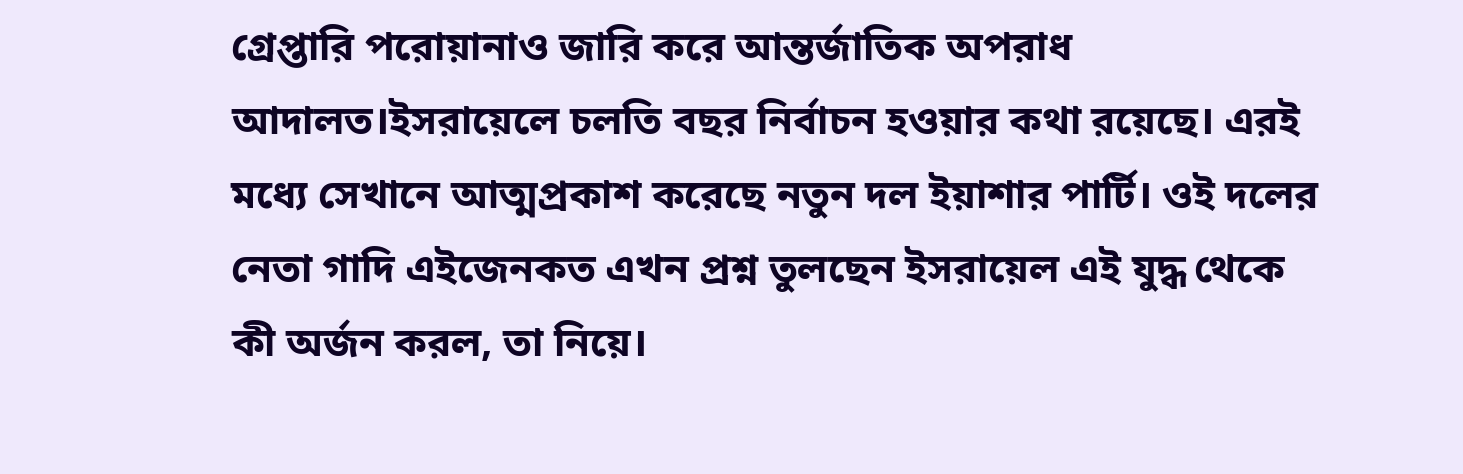গ্রেপ্তারি পরোয়ানাও জারি করে আন্তর্জাতিক অপরাধ আদালত।ইসরায়েলে চলতি বছর নির্বাচন হওয়ার কথা রয়েছে। এরই মধ্যে সেখানে আত্মপ্রকাশ করেছে নতুন দল ইয়াশার পার্টি। ওই দলের নেতা গাদি এইজেনকত এখন প্রশ্ন তুলছেন ইসরায়েল এই যুদ্ধ থেকে কী অর্জন করল, তা নিয়ে।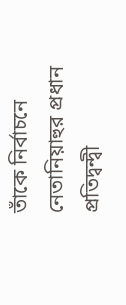তাঁকে নির্বাচনে নেতানিয়াহুর প্রধান প্রতিদ্বন্দ্বী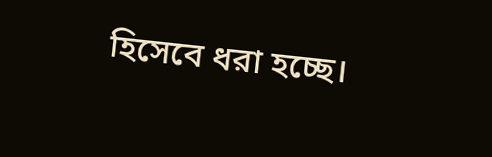হিসেবে ধরা হচ্ছে।